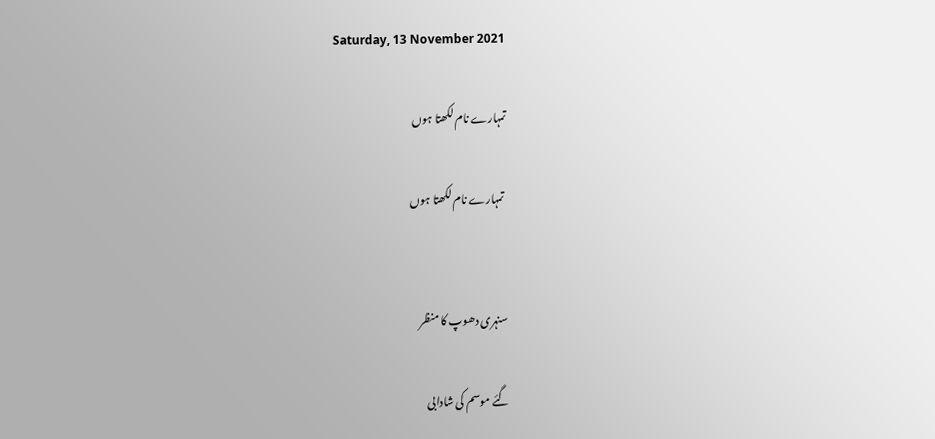Saturday, 13 November 2021

تمہارے نام لکھتا ہوں

 تمہارے نام لکھتا ہوں


سنہری دھوپ کا منظر

گئے موسم کی شادابی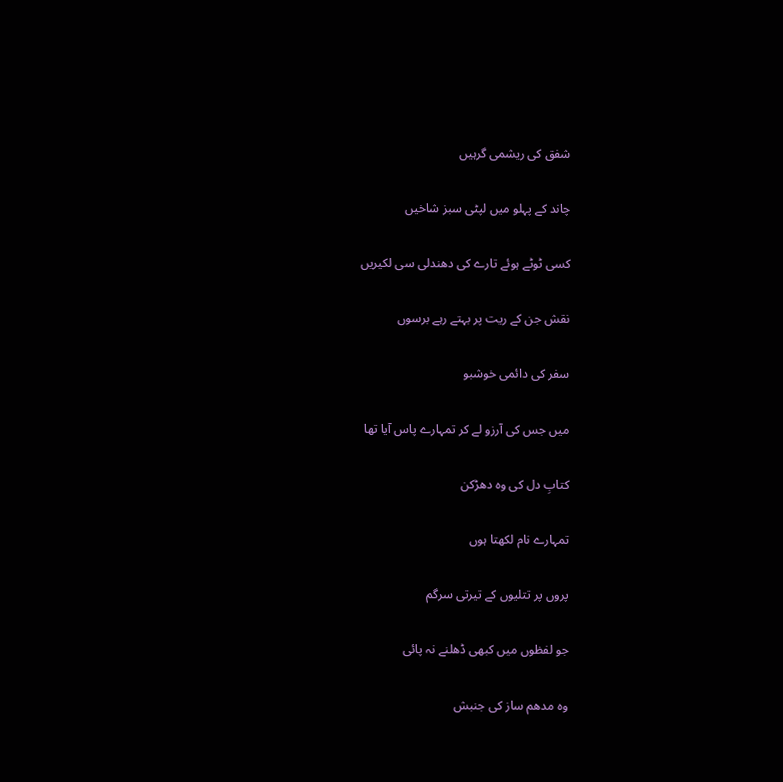شفق کی ریشمی گرہیں

چاند کے پہلو میں لپٹی سبز شاخیں

کسی ٹوٹے ہوئے تارے کی دھندلی سی لکیریں

نقش جن کے ریت پر بہتے رہے برسوں

سفر کی دائمی خوشبو

میں جس کی آرزو لے کر تمہارے پاس آیا تھا

کتابِ دل کی وہ دھڑکن

تمہارے نام لکھتا ہوں

پروں پر تتلیوں کے تیرتی سرگم

جو لفظوں میں کبھی ڈھلنے نہ پائی

وہ مدھم ساز کی جنبش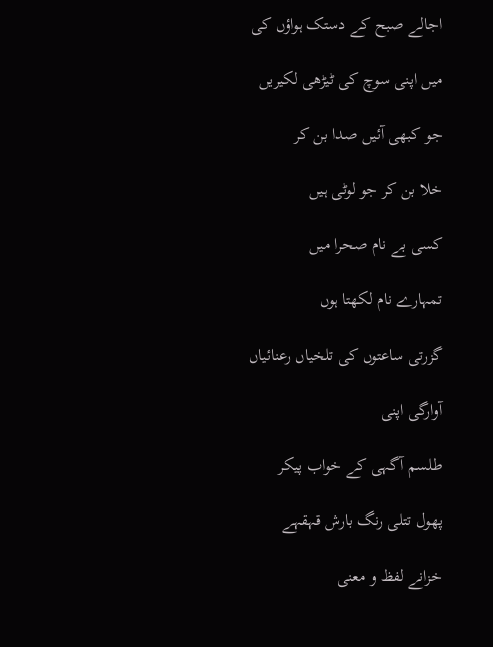اجالے صبح کے دستک ہواؤں کی

میں اپنی سوچ کی ٹیڑھی لکیریں

جو کبھی آئیں صدا بن کر

خلا بن کر جو لوٹی ہیں

کسی بے نام صحرا میں

تمہارے نام لکھتا ہوں

گزرتی ساعتوں کی تلخیاں رعنائیاں

آوارگی اپنی

طلسم آگہی کے خواب پیکر

پھول تتلی رنگ بارش قہقہے

خزانے لفظ و معنی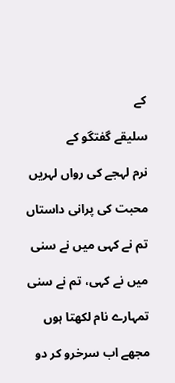کے

سلیقے گفتگو کے

نرم لہجے کی رواں لہریں

محبت کی پرانی داستاں

تم نے کہی میں نے سنی

میں نے کہی، تم نے سنی

تمہارے نام لکھتا ہوں

مجھے اب سرخرو کر دو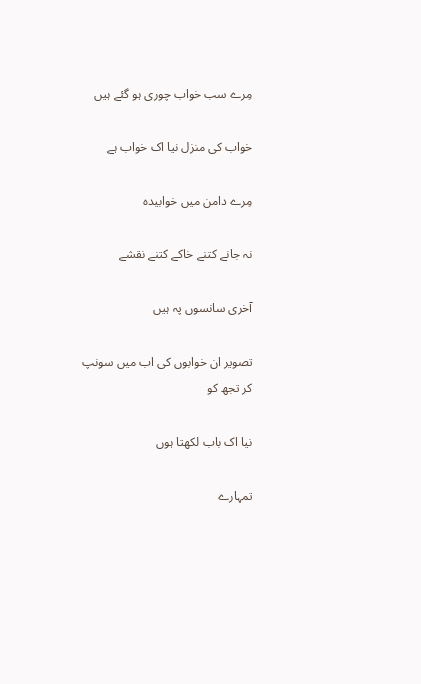مِرے سب خواب چوری ہو گئے ہیں

خواب کی منزل نیا اک خواب ہے

مِرے دامن میں خوابیدہ

نہ جانے کتنے خاکے کتنے نقشے

آخری سانسوں پہ ہیں

تصویر ان خوابوں کی اب میں سونپ کر تجھ کو

نیا اک باب لکھتا ہوں

تمہارے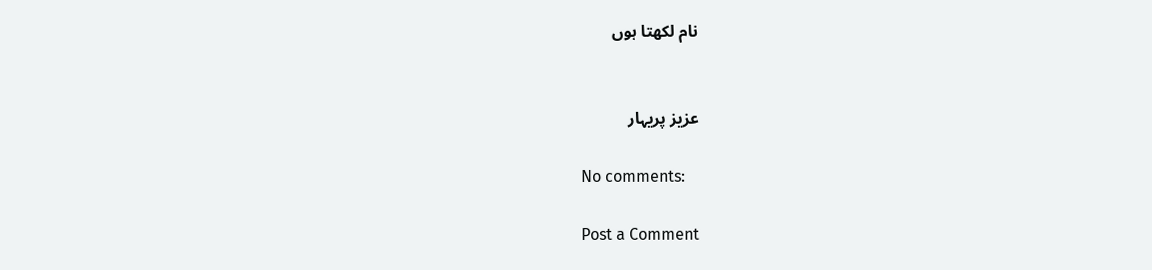نام لکھتا ہوں


عزیز پریہار

No comments:

Post a Comment